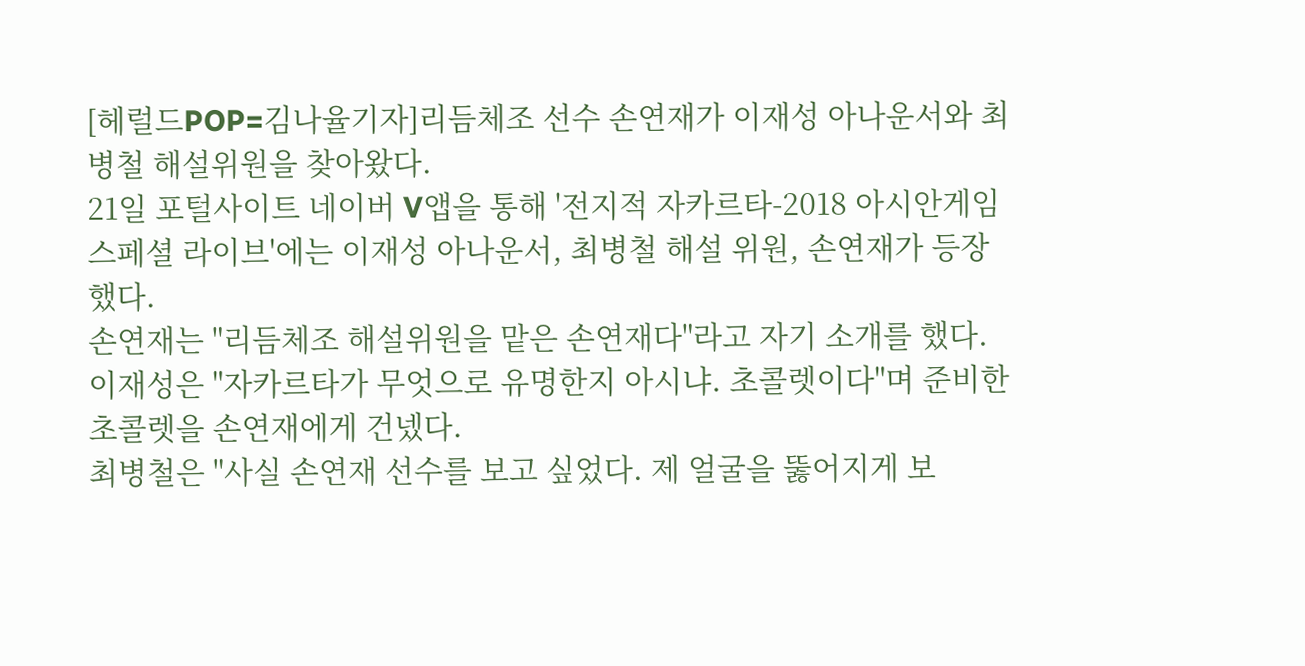[헤럴드POP=김나율기자]리듬체조 선수 손연재가 이재성 아나운서와 최병철 해설위원을 찾아왔다.
21일 포털사이트 네이버 V앱을 통해 '전지적 자카르타-2018 아시안게임 스페셜 라이브'에는 이재성 아나운서, 최병철 해설 위원, 손연재가 등장했다.
손연재는 "리듬체조 해설위원을 맡은 손연재다"라고 자기 소개를 했다. 이재성은 "자카르타가 무엇으로 유명한지 아시냐. 초콜렛이다"며 준비한 초콜렛을 손연재에게 건넸다.
최병철은 "사실 손연재 선수를 보고 싶었다. 제 얼굴을 뚫어지게 보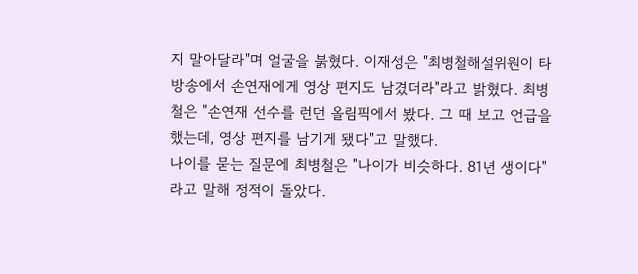지 말아달라"며 얼굴을 붉혔다. 이재성은 "최병철해설위원이 타 방송에서 손연재에게 영상 편지도 남겼더라"라고 밝혔다. 최병철은 "손연재 선수를 런던 올림픽에서 봤다. 그 때 보고 언급을 했는데, 영상 편지를 남기게 됐다"고 말했다.
나이를 묻는 질문에 최병철은 "나이가 비슷하다. 81년 생이다"라고 말해 정적이 돌았다.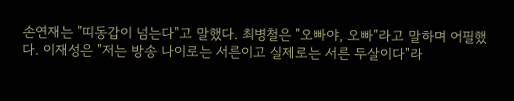손연재는 "띠동갑이 넘는다"고 말했다. 최병철은 "오빠야, 오빠"라고 말하며 어필했다. 이재성은 "저는 방송 나이로는 서른이고 실제로는 서른 두살이다"라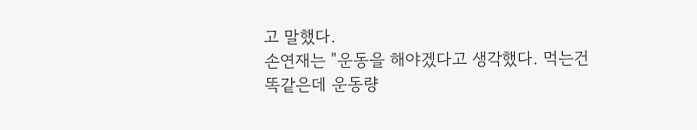고 말했다.
손연재는 "운동을 해야겠다고 생각했다. 먹는건 똑같은데 운동량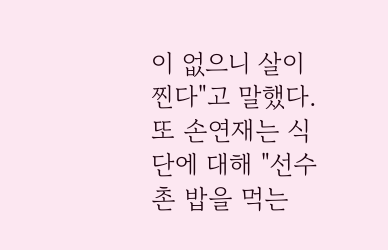이 없으니 살이 찐다"고 말했다. 또 손연재는 식단에 대해 "선수촌 밥을 먹는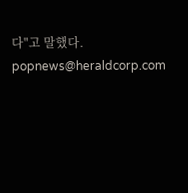다"고 말했다.
popnews@heraldcorp.com